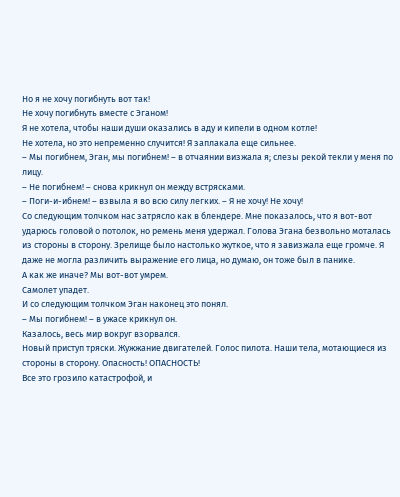Но я не хочу погибнуть вот так!
Не хочу погибнуть вместе с Эганом!
Я не хотела, чтобы наши души оказались в аду и кипели в одном котле!
Не хотела, но это непременно случится! Я заплакала еще сильнее.
– Мы погибнем, Эган, мы погибнем! – в отчаянии визжала я; слезы рекой текли у меня по лицу.
– Не погибнем! – снова крикнул он между встрясками.
– Поги-и-ибнем! – взвыла я во всю силу легких. – Я не хочу! Не хочу!
Со следующим толчком нас затрясло как в блендере. Мне показалось, что я вот-вот ударюсь головой о потолок, но ремень меня удержал. Голова Эгана безвольно моталась из стороны в сторону. Зрелище было настолько жуткое, что я завизжала еще громче. Я даже не могла различить выражение его лица, но думаю, он тоже был в панике.
А как же иначе? Мы вот-вот умрем.
Самолет упадет.
И со следующим толчком Эган наконец это понял.
– Мы погибнем! – в ужасе крикнул он.
Казалось, весь мир вокруг взорвался.
Новый приступ тряски. Жужжание двигателей. Голос пилота. Наши тела, мотающиеся из стороны в сторону. Опасность! ОПАСНОСТЬ!
Все это грозило катастрофой, и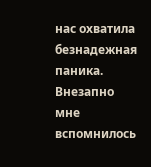нас охватила безнадежная паника. Внезапно мне вспомнилось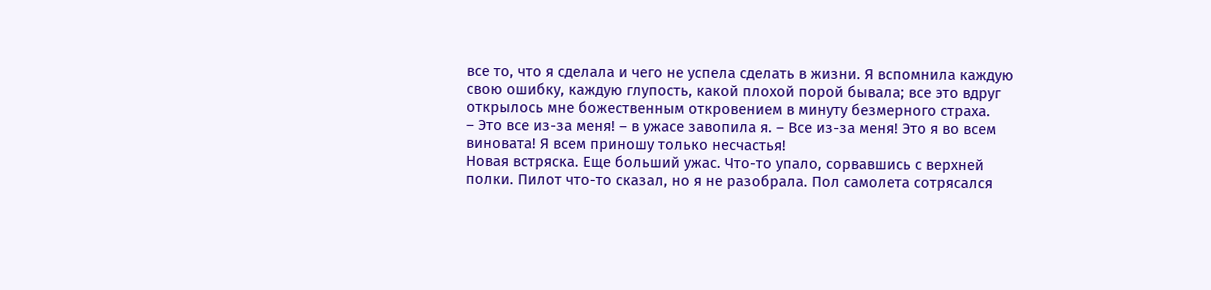все то, что я сделала и чего не успела сделать в жизни. Я вспомнила каждую свою ошибку, каждую глупость, какой плохой порой бывала; все это вдруг открылось мне божественным откровением в минуту безмерного страха.
– Это все из-за меня! – в ужасе завопила я. – Все из-за меня! Это я во всем виновата! Я всем приношу только несчастья!
Новая встряска. Еще больший ужас. Что-то упало, сорвавшись с верхней полки. Пилот что-то сказал, но я не разобрала. Пол самолета сотрясался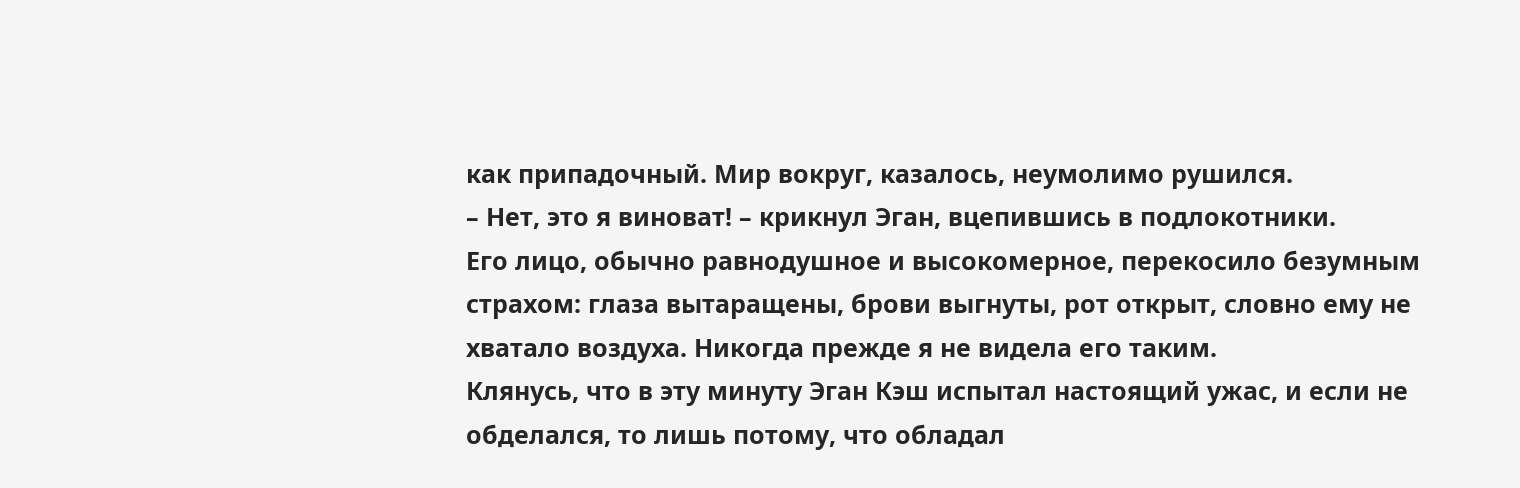как припадочный. Мир вокруг, казалось, неумолимо рушился.
– Нет, это я виноват! – крикнул Эган, вцепившись в подлокотники.
Его лицо, обычно равнодушное и высокомерное, перекосило безумным страхом: глаза вытаращены, брови выгнуты, рот открыт, словно ему не хватало воздуха. Никогда прежде я не видела его таким.
Клянусь, что в эту минуту Эган Кэш испытал настоящий ужас, и если не обделался, то лишь потому, что обладал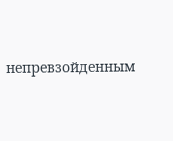непревзойденным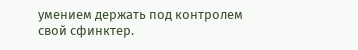умением держать под контролем свой сфинктер.